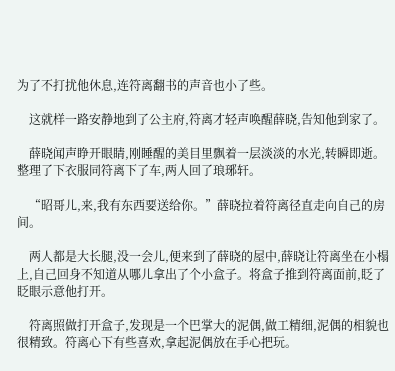为了不打扰他休息,连符离翻书的声音也小了些。

    这就样一路安静地到了公主府,符离才轻声唤醒薛晓,告知他到家了。

    薛晓闻声睁开眼睛,刚睡醒的美目里飘着一层淡淡的水光,转瞬即逝。整理了下衣服同符离下了车,两人回了琅琊轩。

    “昭哥儿,来,我有东西要送给你。”薛晓拉着符离径直走向自己的房间。

    两人都是大长腿,没一会儿,便来到了薛晓的屋中,薛晓让符离坐在小榻上,自己回身不知道从哪儿拿出了个小盒子。将盒子推到符离面前,眨了眨眼示意他打开。

    符离照做打开盒子,发现是一个巴掌大的泥偶,做工精细,泥偶的相貌也很精致。符离心下有些喜欢,拿起泥偶放在手心把玩。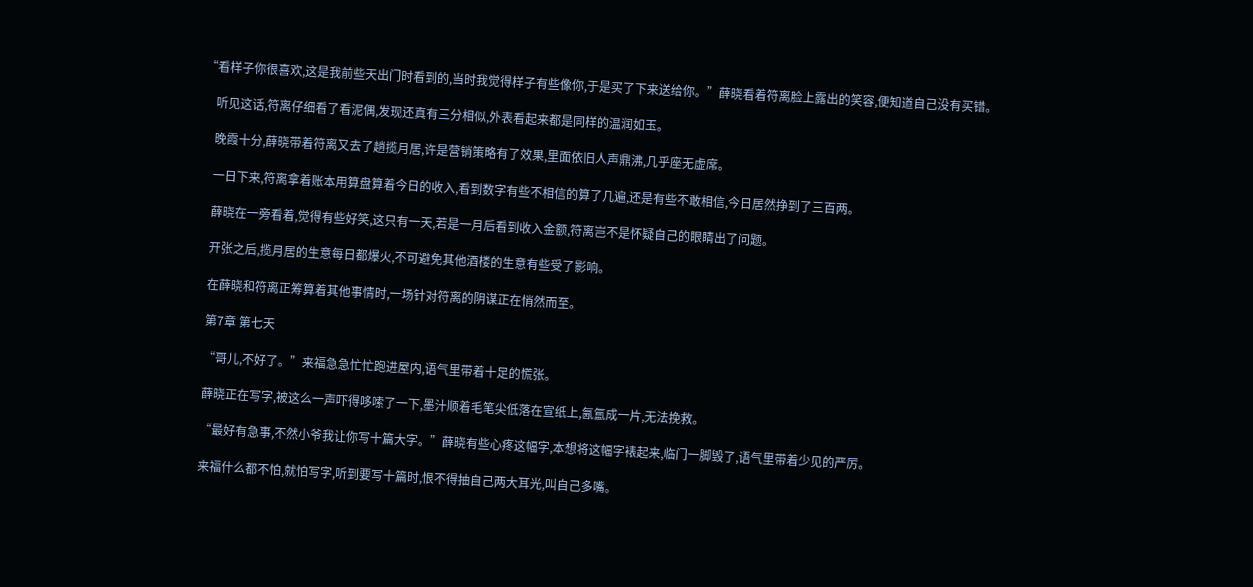“看样子你很喜欢,这是我前些天出门时看到的,当时我觉得样子有些像你,于是买了下来送给你。”薛晓看着符离脸上露出的笑容,便知道自己没有买错。

    听见这话,符离仔细看了看泥偶,发现还真有三分相似,外表看起来都是同样的温润如玉。

    晚霞十分,薛晓带着符离又去了趟揽月居,许是营销策略有了效果,里面依旧人声鼎沸,几乎座无虚席。

    一日下来,符离拿着账本用算盘算着今日的收入,看到数字有些不相信的算了几遍,还是有些不敢相信,今日居然挣到了三百两。

    薛晓在一旁看着,觉得有些好笑,这只有一天,若是一月后看到收入金额,符离岂不是怀疑自己的眼睛出了问题。

    开张之后,揽月居的生意每日都爆火,不可避免其他酒楼的生意有些受了影响。

    在薛晓和符离正筹算着其他事情时,一场针对符离的阴谋正在悄然而至。

    第7章 第七天

    “哥儿,不好了。”来福急急忙忙跑进屋内,语气里带着十足的慌张。

    薛晓正在写字,被这么一声吓得哆嗦了一下,墨汁顺着毛笔尖低落在宣纸上,氤氲成一片,无法挽救。

    “最好有急事,不然小爷我让你写十篇大字。”薛晓有些心疼这幅字,本想将这幅字裱起来,临门一脚毁了,语气里带着少见的严厉。

    来福什么都不怕,就怕写字,听到要写十篇时,恨不得抽自己两大耳光,叫自己多嘴。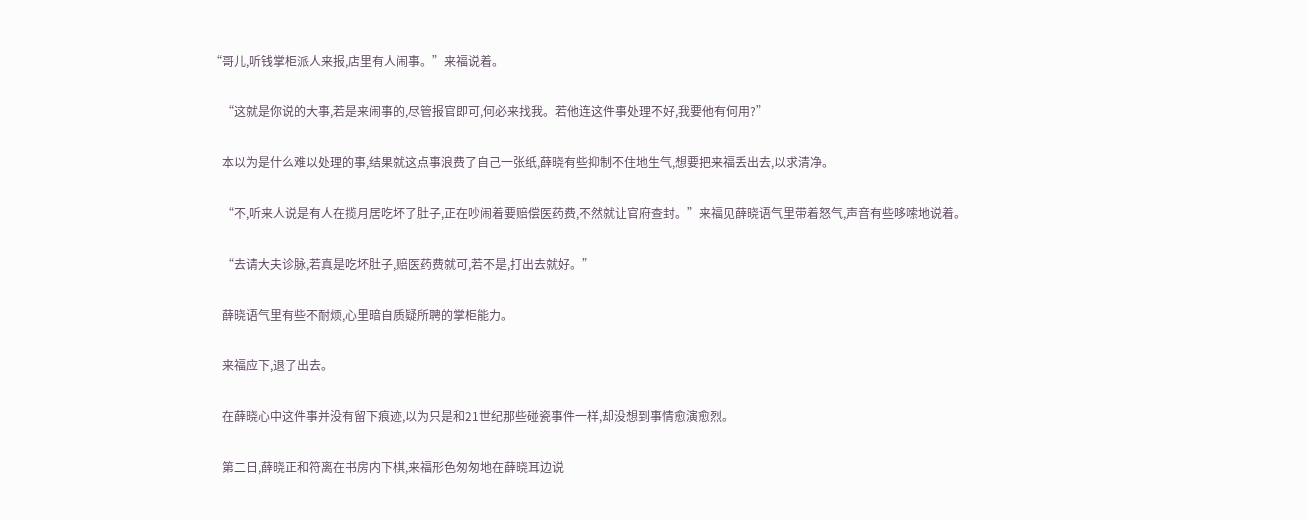“哥儿,听钱掌柜派人来报,店里有人闹事。”来福说着。

    “这就是你说的大事,若是来闹事的,尽管报官即可,何必来找我。若他连这件事处理不好,我要他有何用?”

    本以为是什么难以处理的事,结果就这点事浪费了自己一张纸,薛晓有些抑制不住地生气,想要把来福丢出去,以求清净。

    “不,听来人说是有人在揽月居吃坏了肚子,正在吵闹着要赔偿医药费,不然就让官府查封。”来福见薛晓语气里带着怒气,声音有些哆嗦地说着。

    “去请大夫诊脉,若真是吃坏肚子,赔医药费就可,若不是,打出去就好。”

    薛晓语气里有些不耐烦,心里暗自质疑所聘的掌柜能力。

    来福应下,退了出去。

    在薛晓心中这件事并没有留下痕迹,以为只是和21世纪那些碰瓷事件一样,却没想到事情愈演愈烈。

    第二日,薛晓正和符离在书房内下棋,来福形色匆匆地在薛晓耳边说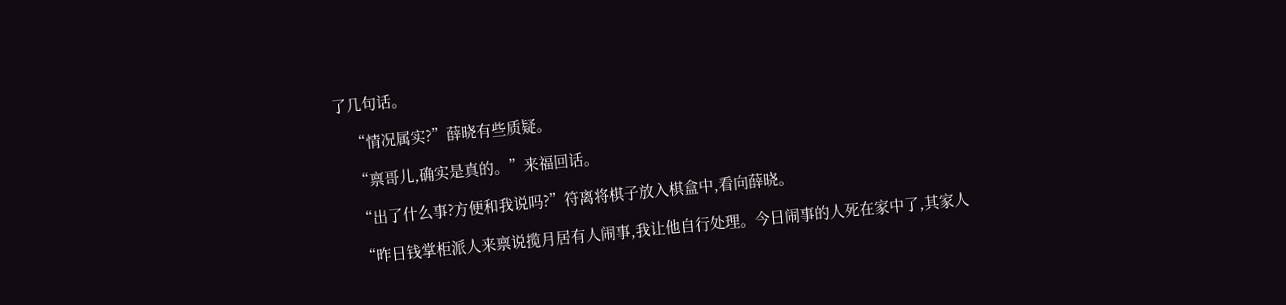了几句话。

    “情况属实?”薛晓有些质疑。

    “禀哥儿,确实是真的。”来福回话。

    “出了什么事?方便和我说吗?”符离将棋子放入棋盒中,看向薛晓。

    “昨日钱掌柜派人来禀说揽月居有人闹事,我让他自行处理。今日闹事的人死在家中了,其家人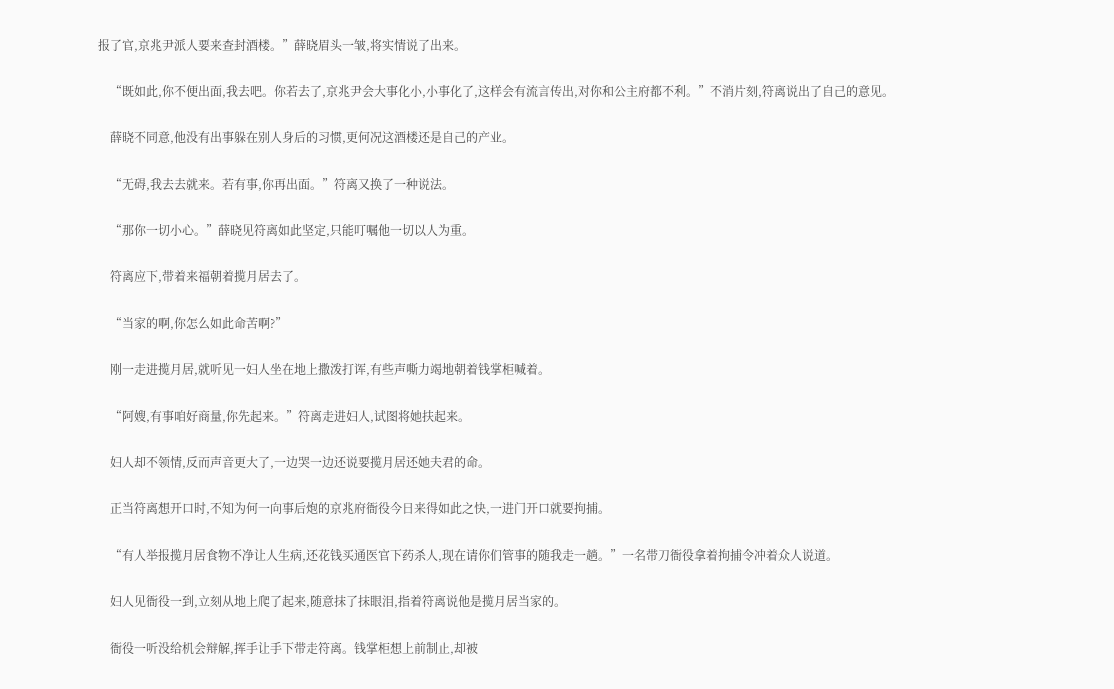报了官,京兆尹派人要来查封酒楼。”薛晓眉头一皱,将实情说了出来。

    “既如此,你不便出面,我去吧。你若去了,京兆尹会大事化小,小事化了,这样会有流言传出,对你和公主府都不利。”不消片刻,符离说出了自己的意见。

    薛晓不同意,他没有出事躲在别人身后的习惯,更何况这酒楼还是自己的产业。

    “无碍,我去去就来。若有事,你再出面。”符离又换了一种说法。

    “那你一切小心。”薛晓见符离如此坚定,只能叮嘱他一切以人为重。

    符离应下,带着来福朝着揽月居去了。

    “当家的啊,你怎么如此命苦啊?”

    刚一走进揽月居,就听见一妇人坐在地上撒泼打诨,有些声嘶力竭地朝着钱掌柜喊着。

    “阿嫂,有事咱好商量,你先起来。”符离走进妇人,试图将她扶起来。

    妇人却不领情,反而声音更大了,一边哭一边还说要揽月居还她夫君的命。

    正当符离想开口时,不知为何一向事后炮的京兆府衙役今日来得如此之快,一进门开口就要拘捕。

    “有人举报揽月居食物不净让人生病,还花钱买通医官下药杀人,现在请你们管事的随我走一趟。”一名带刀衙役拿着拘捕令冲着众人说道。

    妇人见衙役一到,立刻从地上爬了起来,随意抹了抹眼泪,指着符离说他是揽月居当家的。

    衙役一听没给机会辩解,挥手让手下带走符离。钱掌柜想上前制止,却被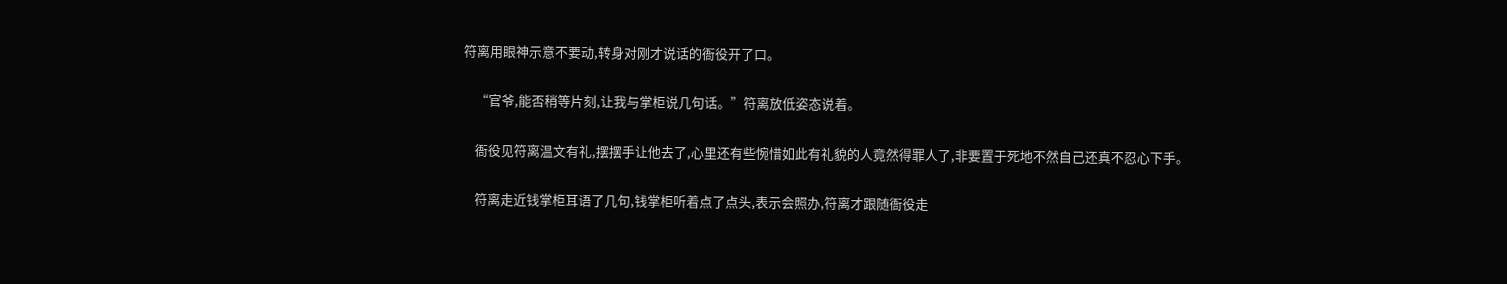符离用眼神示意不要动,转身对刚才说话的衙役开了口。

    “官爷,能否稍等片刻,让我与掌柜说几句话。”符离放低姿态说着。

    衙役见符离温文有礼,摆摆手让他去了,心里还有些惋惜如此有礼貌的人竟然得罪人了,非要置于死地不然自己还真不忍心下手。

    符离走近钱掌柜耳语了几句,钱掌柜听着点了点头,表示会照办,符离才跟随衙役走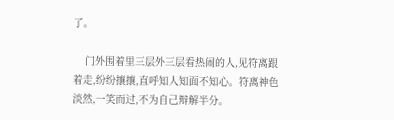了。

    门外围着里三层外三层看热闹的人,见符离跟着走,纷纷攘攘,直呼知人知面不知心。符离神色淡然,一笑而过,不为自己辩解半分。